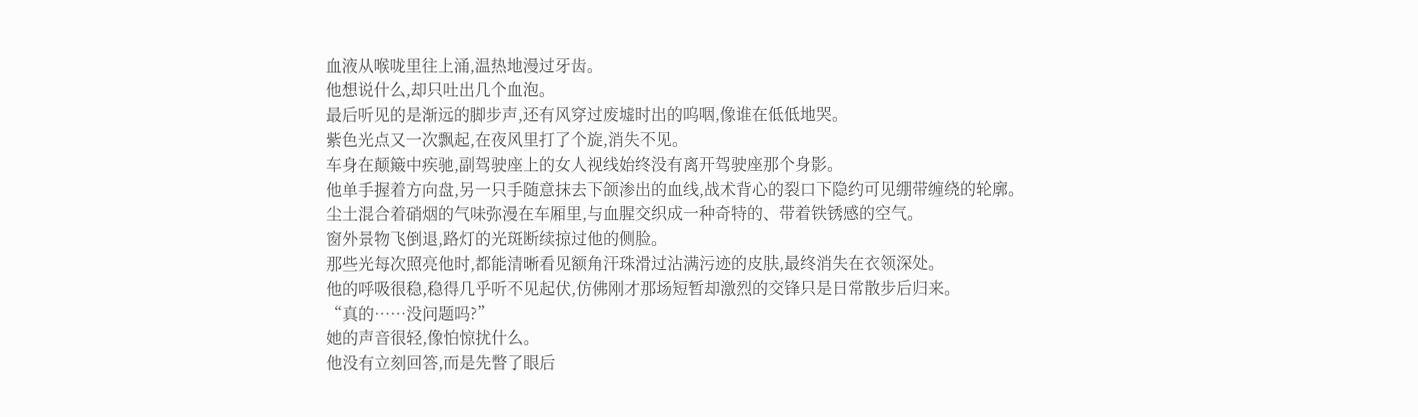血液从喉咙里往上涌,温热地漫过牙齿。
他想说什么,却只吐出几个血泡。
最后听见的是渐远的脚步声,还有风穿过废墟时出的呜咽,像谁在低低地哭。
紫色光点又一次飘起,在夜风里打了个旋,消失不见。
车身在颠簸中疾驰,副驾驶座上的女人视线始终没有离开驾驶座那个身影。
他单手握着方向盘,另一只手随意抹去下颌渗出的血线,战术背心的裂口下隐约可见绷带缠绕的轮廓。
尘土混合着硝烟的气味弥漫在车厢里,与血腥交织成一种奇特的、带着铁锈感的空气。
窗外景物飞倒退,路灯的光斑断续掠过他的侧脸。
那些光每次照亮他时,都能清晰看见额角汗珠滑过沾满污迹的皮肤,最终消失在衣领深处。
他的呼吸很稳,稳得几乎听不见起伏,仿佛刚才那场短暂却激烈的交锋只是日常散步后归来。
“真的……没问题吗?”
她的声音很轻,像怕惊扰什么。
他没有立刻回答,而是先瞥了眼后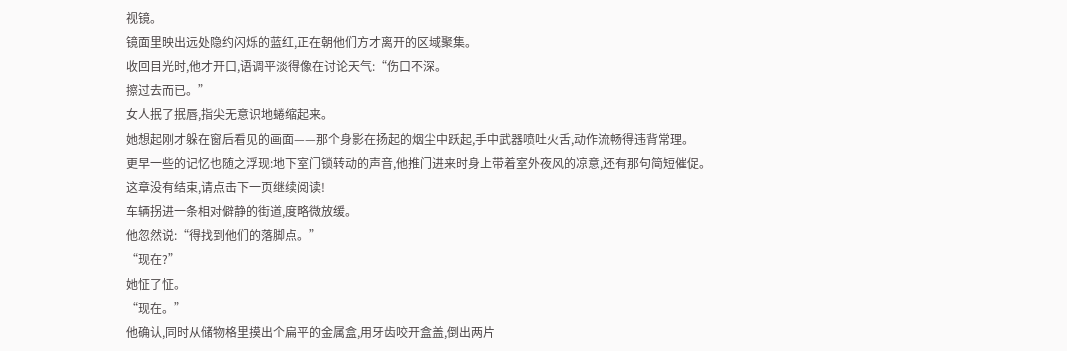视镜。
镜面里映出远处隐约闪烁的蓝红,正在朝他们方才离开的区域聚集。
收回目光时,他才开口,语调平淡得像在讨论天气:“伤口不深。
擦过去而已。”
女人抿了抿唇,指尖无意识地蜷缩起来。
她想起刚才躲在窗后看见的画面——那个身影在扬起的烟尘中跃起,手中武器喷吐火舌,动作流畅得违背常理。
更早一些的记忆也随之浮现:地下室门锁转动的声音,他推门进来时身上带着室外夜风的凉意,还有那句简短催促。
这章没有结束,请点击下一页继续阅读!
车辆拐进一条相对僻静的街道,度略微放缓。
他忽然说:“得找到他们的落脚点。”
“现在?”
她怔了怔。
“现在。”
他确认,同时从储物格里摸出个扁平的金属盒,用牙齿咬开盒盖,倒出两片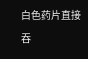白色药片直接吞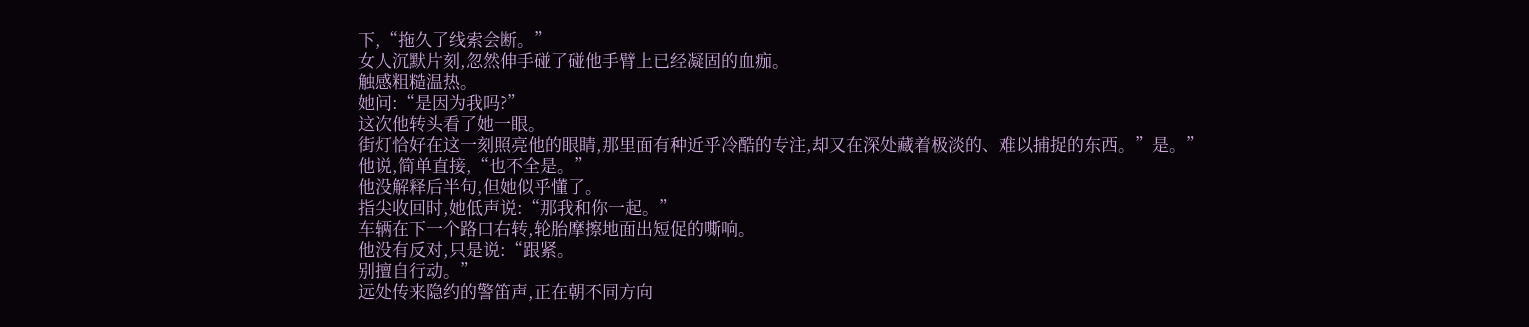下,“拖久了线索会断。”
女人沉默片刻,忽然伸手碰了碰他手臂上已经凝固的血痂。
触感粗糙温热。
她问:“是因为我吗?”
这次他转头看了她一眼。
街灯恰好在这一刻照亮他的眼睛,那里面有种近乎冷酷的专注,却又在深处藏着极淡的、难以捕捉的东西。”是。”
他说,简单直接,“也不全是。”
他没解释后半句,但她似乎懂了。
指尖收回时,她低声说:“那我和你一起。”
车辆在下一个路口右转,轮胎摩擦地面出短促的嘶响。
他没有反对,只是说:“跟紧。
别擅自行动。”
远处传来隐约的警笛声,正在朝不同方向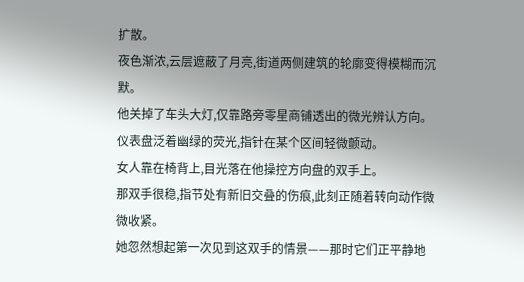扩散。
夜色渐浓,云层遮蔽了月亮,街道两侧建筑的轮廓变得模糊而沉默。
他关掉了车头大灯,仅靠路旁零星商铺透出的微光辨认方向。
仪表盘泛着幽绿的荧光,指针在某个区间轻微颤动。
女人靠在椅背上,目光落在他操控方向盘的双手上。
那双手很稳,指节处有新旧交叠的伤痕,此刻正随着转向动作微微收紧。
她忽然想起第一次见到这双手的情景——那时它们正平静地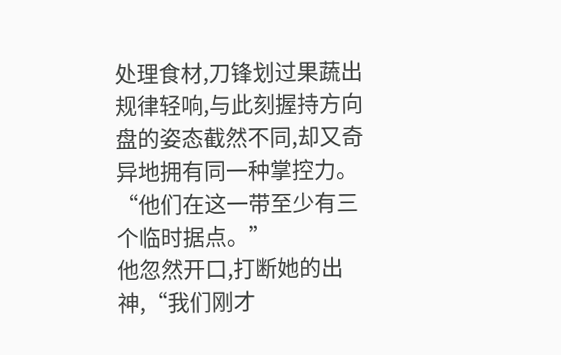处理食材,刀锋划过果蔬出规律轻响,与此刻握持方向盘的姿态截然不同,却又奇异地拥有同一种掌控力。
“他们在这一带至少有三个临时据点。”
他忽然开口,打断她的出神,“我们刚才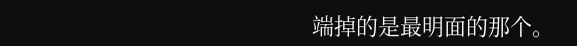端掉的是最明面的那个。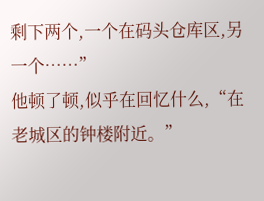剩下两个,一个在码头仓库区,另一个……”
他顿了顿,似乎在回忆什么,“在老城区的钟楼附近。”